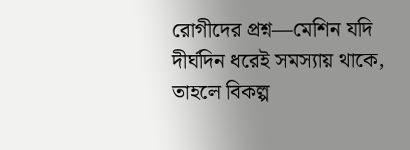রোগীদের প্রশ্ন—মেশিন যদি দীর্ঘদিন ধরেই সমস্যায় থাকে, তাহলে বিকল্প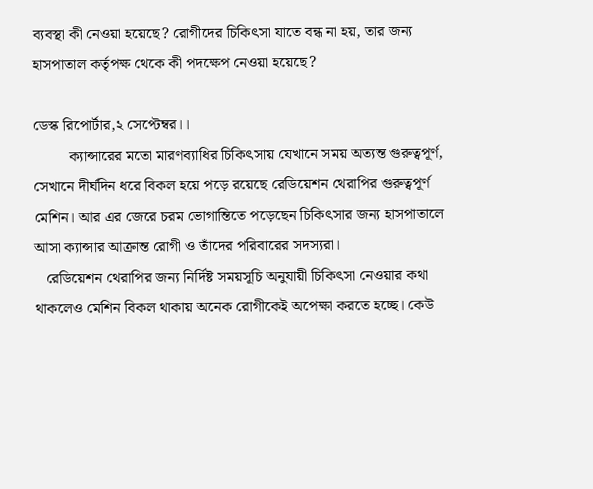ব্যবস্থা কী নেওয়া হয়েছে? রোগীদের চিকিৎসা যাতে বন্ধ না হয়, তার জন্য হাসপাতাল কর্তৃপক্ষ থেকে কী পদক্ষেপ নেওয়া হয়েছে?

ডেস্ক রিপোর্টার,২ সেপ্টেম্বর।।
         ক্যান্সারের মতো মারণব্যাধির চিকিৎসায় যেখানে সময় অত্যন্ত গুরুত্বপূর্ণ, সেখানে দীর্ঘদিন ধরে বিকল হয়ে পড়ে রয়েছে রেডিয়েশন থেরাপির গুরুত্বপূর্ণ মেশিন। আর এর জেরে চরম ভোগান্তিতে পড়েছেন চিকিৎসার জন্য হাসপাতালে আসা ক্যান্সার আক্রান্ত রোগী ও তাঁদের পরিবারের সদস্যরা।
   রেডিয়েশন থেরাপির জন্য নির্দিষ্ট সময়সূচি অনুযায়ী চিকিৎসা নেওয়ার কথা থাকলেও মেশিন বিকল থাকায় অনেক রোগীকেই অপেক্ষা করতে হচ্ছে। কেউ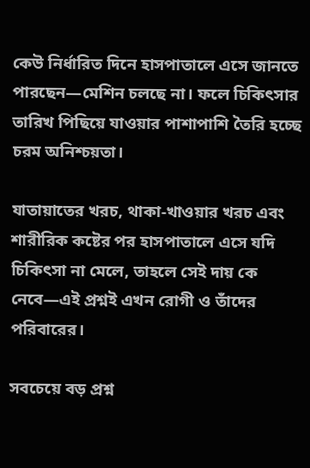কেউ নির্ধারিত দিনে হাসপাতালে এসে জানতে পারছেন—মেশিন চলছে না। ফলে চিকিৎসার তারিখ পিছিয়ে যাওয়ার পাশাপাশি তৈরি হচ্ছে চরম অনিশ্চয়তা।

যাতায়াতের খরচ, থাকা-খাওয়ার খরচ এবং শারীরিক কষ্টের পর হাসপাতালে এসে যদি চিকিৎসা না মেলে, তাহলে সেই দায় কে নেবে—এই প্রশ্নই এখন রোগী ও তাঁদের পরিবারের।

সবচেয়ে বড় প্রশ্ন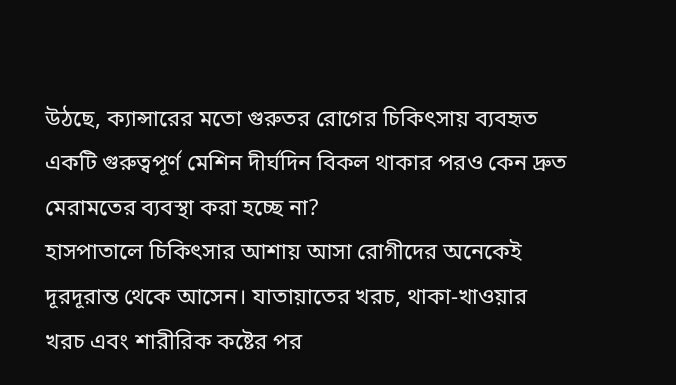উঠছে, ক্যান্সারের মতো গুরুতর রোগের চিকিৎসায় ব্যবহৃত একটি গুরুত্বপূর্ণ মেশিন দীর্ঘদিন বিকল থাকার পরও কেন দ্রুত মেরামতের ব্যবস্থা করা হচ্ছে না?
হাসপাতালে চিকিৎসার আশায় আসা রোগীদের অনেকেই দূরদূরান্ত থেকে আসেন। যাতায়াতের খরচ, থাকা-খাওয়ার খরচ এবং শারীরিক কষ্টের পর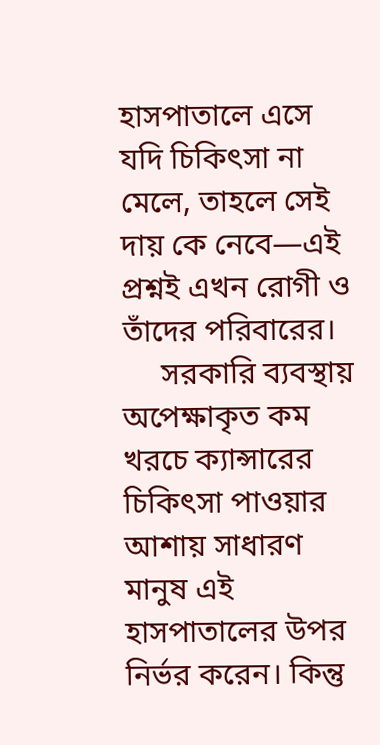হাসপাতালে এসে যদি চিকিৎসা না মেলে, তাহলে সেই দায় কে নেবে—এই প্রশ্নই এখন রোগী ও তাঁদের পরিবারের।
     সরকারি ব্যবস্থায় অপেক্ষাকৃত কম খরচে ক্যান্সারের চিকিৎসা পাওয়ার আশায় সাধারণ মানুষ এই হাসপাতালের উপর নির্ভর করেন। কিন্তু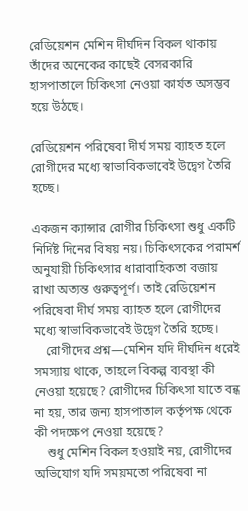রেডিয়েশন মেশিন দীর্ঘদিন বিকল থাকায় তাঁদের অনেকের কাছেই বেসরকারি হাসপাতালে চিকিৎসা নেওয়া কার্যত অসম্ভব হয়ে উঠছে।

রেডিয়েশন পরিষেবা দীর্ঘ সময় ব্যাহত হলে রোগীদের মধ্যে স্বাভাবিকভাবেই উদ্বেগ তৈরি হচ্ছে।

একজন ক্যান্সার রোগীর চিকিৎসা শুধু একটি নির্দিষ্ট দিনের বিষয় নয়। চিকিৎসকের পরামর্শ অনুযায়ী চিকিৎসার ধারাবাহিকতা বজায় রাখা অত্যন্ত গুরুত্বপূর্ণ। তাই রেডিয়েশন পরিষেবা দীর্ঘ সময় ব্যাহত হলে রোগীদের মধ্যে স্বাভাবিকভাবেই উদ্বেগ তৈরি হচ্ছে।
    রোগীদের প্রশ্ন—মেশিন যদি দীর্ঘদিন ধরেই সমস্যায় থাকে, তাহলে বিকল্প ব্যবস্থা কী নেওয়া হয়েছে? রোগীদের চিকিৎসা যাতে বন্ধ না হয়, তার জন্য হাসপাতাল কর্তৃপক্ষ থেকে কী পদক্ষেপ নেওয়া হয়েছে?
    শুধু মেশিন বিকল হওয়াই নয়, রোগীদের অভিযোগ যদি সময়মতো পরিষেবা না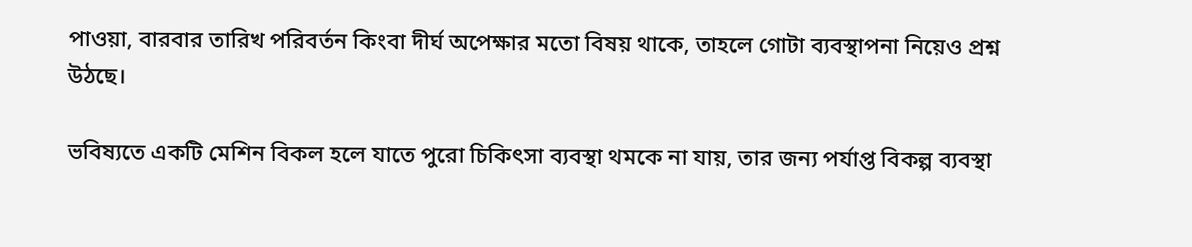পাওয়া, বারবার তারিখ পরিবর্তন কিংবা দীর্ঘ অপেক্ষার মতো বিষয় থাকে, তাহলে গোটা ব্যবস্থাপনা নিয়েও প্রশ্ন উঠছে।

ভবিষ্যতে একটি মেশিন বিকল হলে যাতে পুরো চিকিৎসা ব্যবস্থা থমকে না যায়, তার জন্য পর্যাপ্ত বিকল্প ব্যবস্থা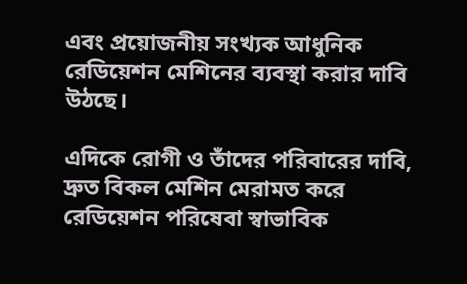এবং প্রয়োজনীয় সংখ্যক আধুনিক রেডিয়েশন মেশিনের ব্যবস্থা করার দাবি উঠছে।

এদিকে রোগী ও তাঁদের পরিবারের দাবি, দ্রুত বিকল মেশিন মেরামত করে রেডিয়েশন পরিষেবা স্বাভাবিক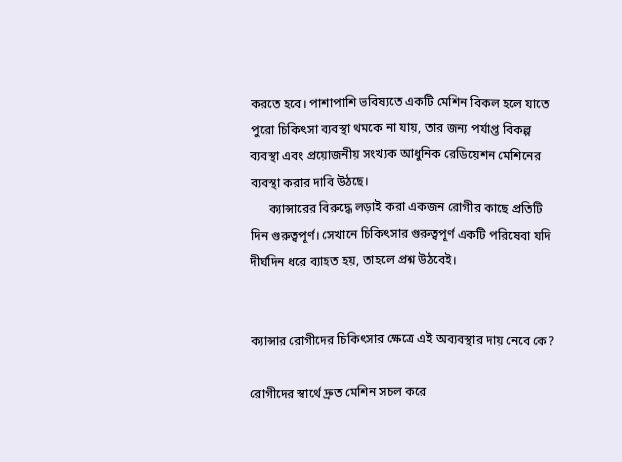করতে হবে। পাশাপাশি ভবিষ্যতে একটি মেশিন বিকল হলে যাতে পুরো চিকিৎসা ব্যবস্থা থমকে না যায়, তার জন্য পর্যাপ্ত বিকল্প ব্যবস্থা এবং প্রয়োজনীয় সংখ্যক আধুনিক রেডিয়েশন মেশিনের ব্যবস্থা করার দাবি উঠছে।
      ক্যান্সারের বিরুদ্ধে লড়াই করা একজন রোগীর কাছে প্রতিটি দিন গুরুত্বপূর্ণ। সেখানে চিকিৎসার গুরুত্বপূর্ণ একটি পরিষেবা যদি দীর্ঘদিন ধরে ব্যাহত হয়, তাহলে প্রশ্ন উঠবেই।


ক্যান্সার রোগীদের চিকিৎসার ক্ষেত্রে এই অব্যবস্থার দায় নেবে কে?

রোগীদের স্বার্থে দ্রুত মেশিন সচল করে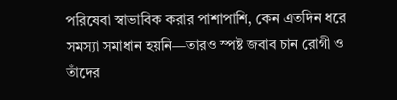পরিষেবা স্বাভাবিক করার পাশাপাশি, কেন এতদিন ধরে সমস্যা সমাধান হয়নি—তারও স্পষ্ট জবাব চান রোগী ও তাঁদের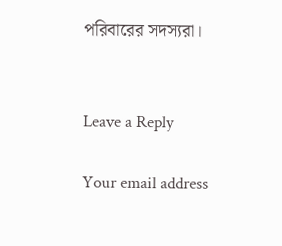পরিবারের সদস্যরা।


Leave a Reply

Your email address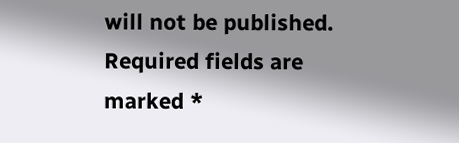will not be published. Required fields are marked *